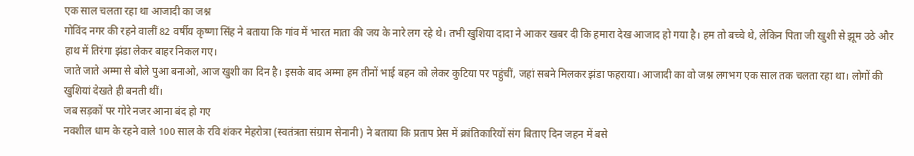एक साल चलता रहा था आजादी का जश्न
गोविंद नगर की रहने वालीं 82 वर्षीय कृष्णा सिंह ने बताया कि गांव में भारत माता की जय के नारे लग रहे थे। तभी खुशिया दादा ने आकर खबर दी कि हमारा देख आजाद हो गया है। हम तो बच्चे थे, लेकिन पिता जी खुशी से झूम उठे और हाथ में तिरंगा झंडा लेकर बाहर निकल गए।
जाते जाते अम्मा से बोले पुआ बनाओ, आज खुशी का दिन है। इसके बाद अम्मा हम तीनों भाई बहन को लेकर कुटिया पर पहुंचीं, जहां सबने मिलकर झंडा फहराया। आजादी का वो जश्न लगभग एक साल तक चलता रहा था। लोगों की खुशियां देखते ही बनती थीं।
जब सड़कों पर गोरे नजर आना बंद हो गए
नवशील धाम के रहने वाले 100 साल के रवि शंकर मेहरोत्रा (स्वतंत्रता संग्राम सेनानी) ने बताया कि प्रताप प्रेस में क्रांतिकारियों संग बिताए दिन जहन में बसे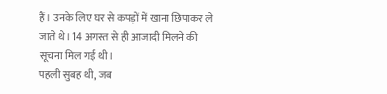हैं। उनके लिए घर से कपड़ों में खाना छिपाकर ले जाते थे। 14 अगस्त से ही आजादी मिलने की सूचना मिल गई थी।
पहली सुबह थी, जब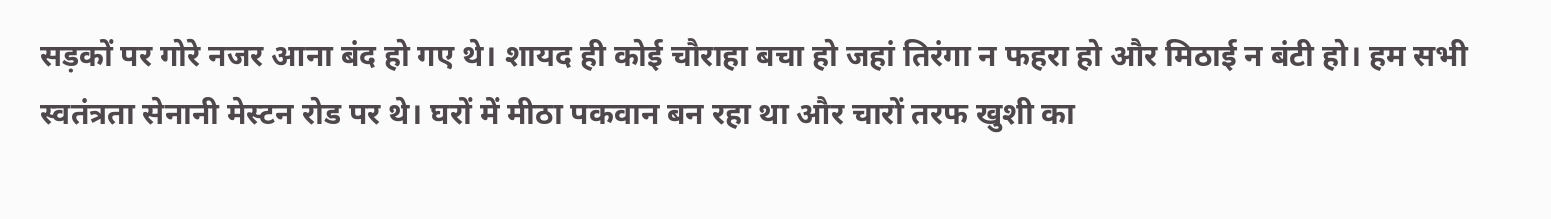सड़कों पर गोरे नजर आना बंद हो गए थे। शायद ही कोई चौराहा बचा हो जहां तिरंगा न फहरा हो और मिठाई न बंटी हो। हम सभी स्वतंत्रता सेनानी मेस्टन रोड पर थे। घरों में मीठा पकवान बन रहा था और चारों तरफ खुशी का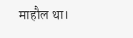माहौल था।